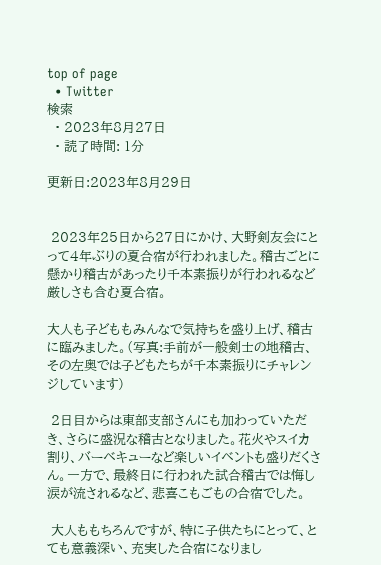top of page
  • Twitter
検索
  • 2023年8月27日
  • 読了時間: 1分

更新日:2023年8月29日


 2023年25日から27日にかけ、大野剣友会にとって4年ぶりの夏合宿が行われました。稽古ごとに懸かり稽古があったり千本素振りが行われるなど厳しさも含む夏合宿。

大人も子どももみんなで気持ちを盛り上げ、稽古に臨みました。(写真:手前が一般剣士の地稽古、その左奥では子どもたちが千本素振りにチャレンジしています)

 2日目からは東部支部さんにも加わっていただき、さらに盛況な稽古となりました。花火やスイカ割り、バーベキューなど楽しいイベントも盛りだくさん。一方で、最終日に行われた試合稽古では悔し涙が流されるなど、悲喜こもごもの合宿でした。

 大人ももちろんですが、特に子供たちにとって、とても意義深い、充実した合宿になりまし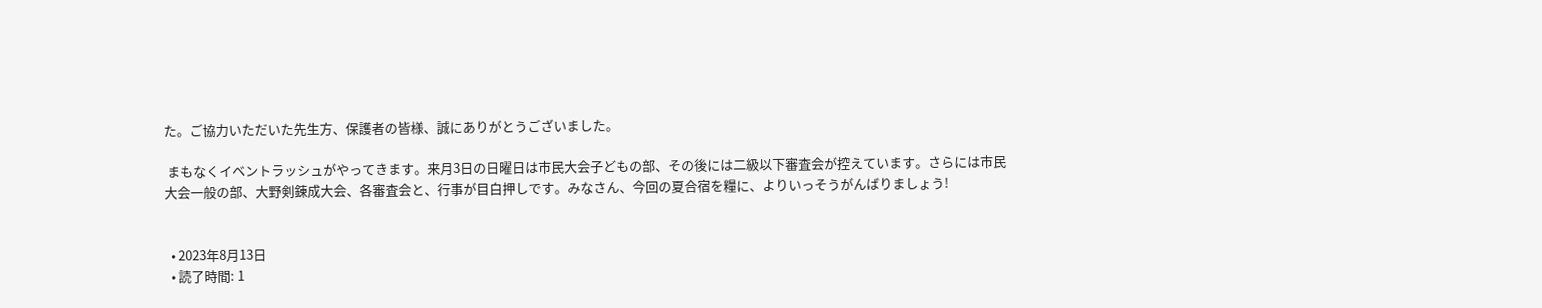た。ご協力いただいた先生方、保護者の皆様、誠にありがとうございました。

 まもなくイベントラッシュがやってきます。来月3日の日曜日は市民大会子どもの部、その後には二級以下審査会が控えています。さらには市民大会一般の部、大野剣錬成大会、各審査会と、行事が目白押しです。みなさん、今回の夏合宿を糧に、よりいっそうがんばりましょう!


  • 2023年8月13日
  • 読了時間: 1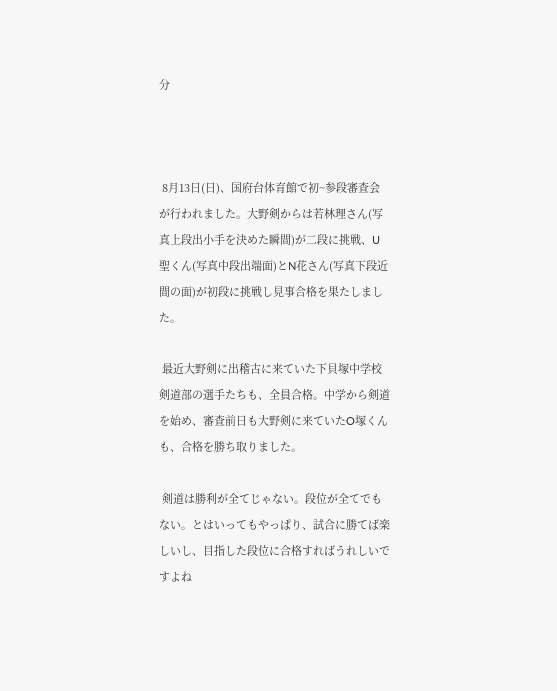分



 8月13日(日)、国府台体育館で初~参段審査会が行われました。大野剣からは若林理さん(写真上段出小手を決めた瞬間)が二段に挑戦、U聖くん(写真中段出端面)とN花さん(写真下段近間の面)が初段に挑戦し見事合格を果たしました。

 最近大野剣に出稽古に来ていた下貝塚中学校剣道部の選手たちも、全員合格。中学から剣道を始め、審査前日も大野剣に来ていたO塚くんも、合格を勝ち取りました。

 剣道は勝利が全てじゃない。段位が全てでもない。とはいってもやっぱり、試合に勝てば楽しいし、目指した段位に合格すればうれしいですよね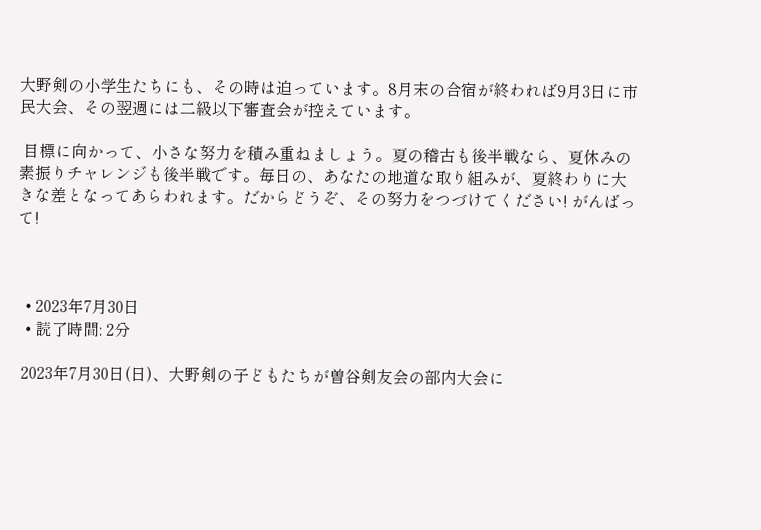大野剣の小学生たちにも、その時は迫っています。8月末の合宿が終われば9月3日に市民大会、その翌週には二級以下審査会が控えています。

 目標に向かって、小さな努力を積み重ねましょう。夏の稽古も後半戦なら、夏休みの素振りチャレンジも後半戦です。毎日の、あなたの地道な取り組みが、夏終わりに大きな差となってあらわれます。だからどうぞ、その努力をつづけてください! がんばって!



  • 2023年7月30日
  • 読了時間: 2分

 2023年7月30日(日)、大野剣の子どもたちが曽谷剣友会の部内大会に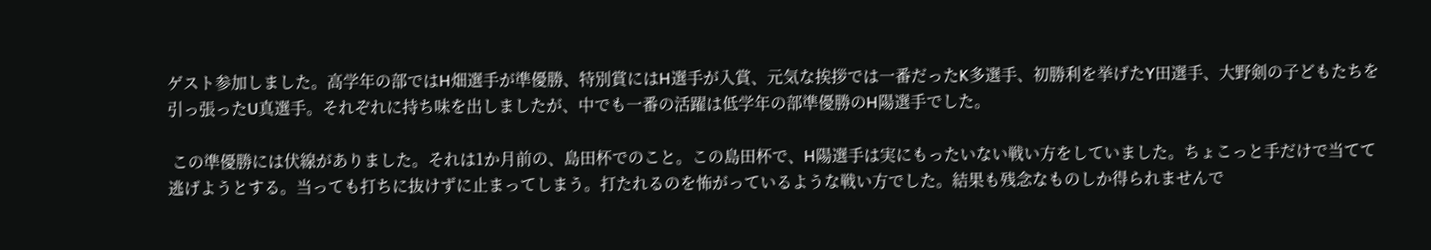ゲスト参加しました。高学年の部ではH畑選手が準優勝、特別賞にはH選手が入賞、元気な挨拶では一番だったK多選手、初勝利を挙げたY田選手、大野剣の子どもたちを引っ張ったU真選手。それぞれに持ち味を出しましたが、中でも一番の活躍は低学年の部準優勝のH陽選手でした。

 この準優勝には伏線がありました。それは1か月前の、島田杯でのこと。この島田杯で、H陽選手は実にもったいない戦い方をしていました。ちょこっと手だけで当てて逃げようとする。当っても打ちに抜けずに止まってしまう。打たれるのを怖がっているような戦い方でした。結果も残念なものしか得られませんで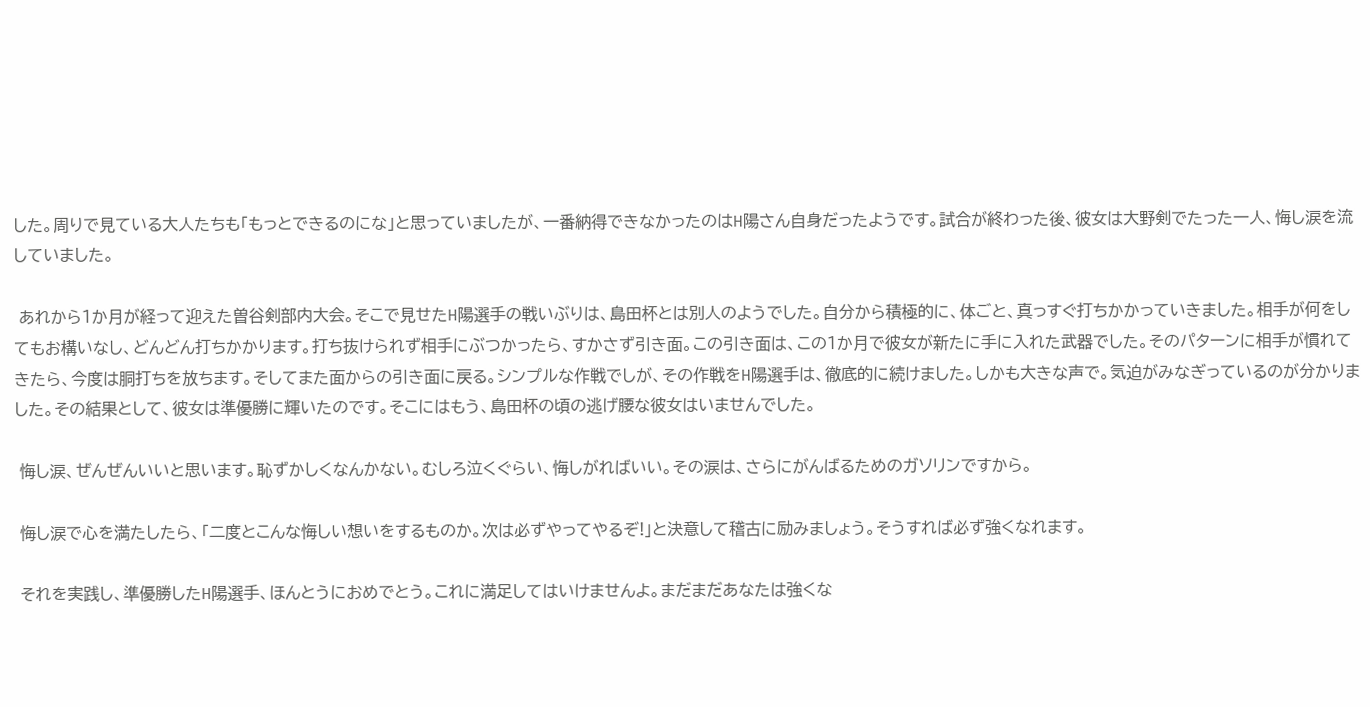した。周りで見ている大人たちも「もっとできるのにな」と思っていましたが、一番納得できなかったのはH陽さん自身だったようです。試合が終わった後、彼女は大野剣でたった一人、悔し涙を流していました。

 あれから1か月が経って迎えた曽谷剣部内大会。そこで見せたH陽選手の戦いぶりは、島田杯とは別人のようでした。自分から積極的に、体ごと、真っすぐ打ちかかっていきました。相手が何をしてもお構いなし、どんどん打ちかかります。打ち抜けられず相手にぶつかったら、すかさず引き面。この引き面は、この1か月で彼女が新たに手に入れた武器でした。そのパターンに相手が慣れてきたら、今度は胴打ちを放ちます。そしてまた面からの引き面に戻る。シンプルな作戦でしが、その作戦をH陽選手は、徹底的に続けました。しかも大きな声で。気迫がみなぎっているのが分かりました。その結果として、彼女は準優勝に輝いたのです。そこにはもう、島田杯の頃の逃げ腰な彼女はいませんでした。

 悔し涙、ぜんぜんいいと思います。恥ずかしくなんかない。むしろ泣くぐらい、悔しがればいい。その涙は、さらにがんばるためのガソリンですから。

 悔し涙で心を満たしたら、「二度とこんな悔しい想いをするものか。次は必ずやってやるぞ!」と決意して稽古に励みましょう。そうすれば必ず強くなれます。

 それを実践し、準優勝したH陽選手、ほんとうにおめでとう。これに満足してはいけませんよ。まだまだあなたは強くな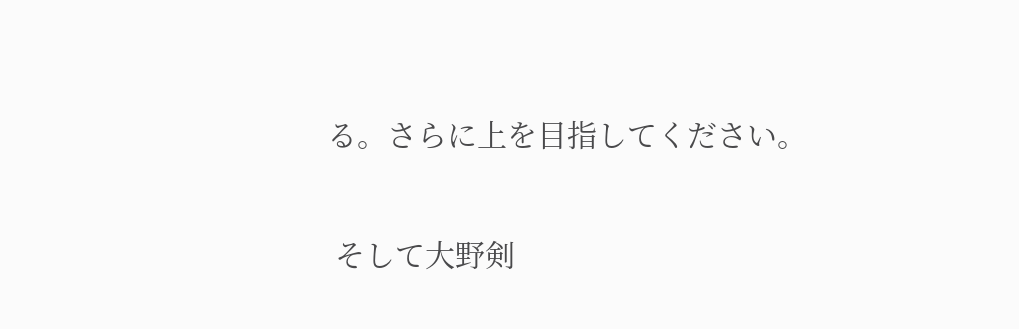る。さらに上を目指してください。

 そして大野剣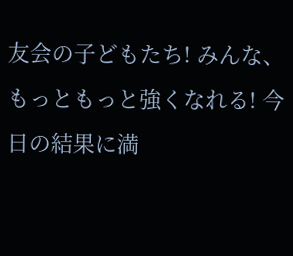友会の子どもたち! みんな、もっともっと強くなれる! 今日の結果に満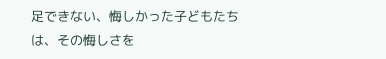足できない、悔しかった子どもたちは、その悔しさを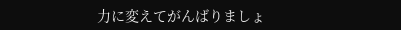力に変えてがんばりましょ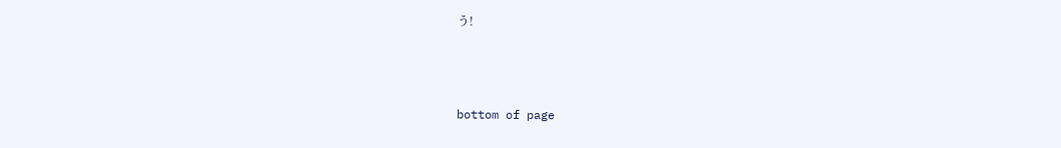う!



bottom of page